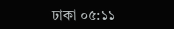ঢাকা ০৫:১১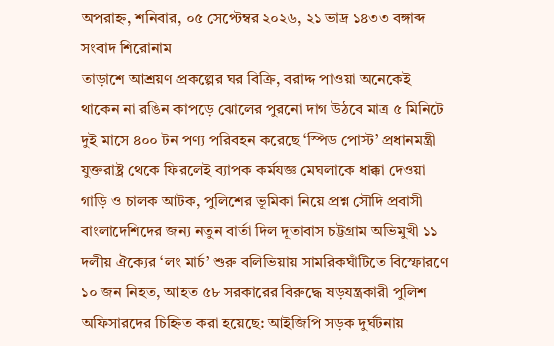অপরাহ্ন, শনিবার, ০৫ সেপ্টেম্বর ২০২৬, ২১ ভাদ্র ১৪৩৩ বঙ্গাব্দ
সংবাদ শিরোনাম
তাড়াশে আশ্রয়ণ প্রকল্পের ঘর বিক্রি, বরাদ্দ পাওয়া অনেকেই থাকেন না রঙিন কাপড়ে ঝোলের পুরনো দাগ উঠবে মাত্র ৫ মিনিটে দুই মাসে ৪০০ টন পণ্য পরিবহন করেছে ‘স্পিড পোস্ট’ প্রধানমন্ত্রী যুক্তরাষ্ট্র থেকে ফিরলেই ব্যাপক কর্মযজ্ঞ মেঘলাকে ধাক্কা দেওয়া গাড়ি ও চালক আটক, পুলিশের ভূমিকা নিয়ে প্রশ্ন সৌদি প্রবাসী বাংলাদেশিদের জন্য নতুন বার্তা দিল দূতাবাস চট্টগ্রাম অভিমুখী ১১ দলীয় ঐক্যের ‘লং মার্চ’ শুরু বলিভিয়ায় সামরিকঘাঁটিতে বিস্ফোরণে ১০ জন নিহত, আহত ৫৮ সরকারের বিরুদ্ধে ষড়যন্ত্রকারী পুলিশ অফিসারদের চিহ্নিত করা হয়েছে: আইজিপি সড়ক দুর্ঘটনায়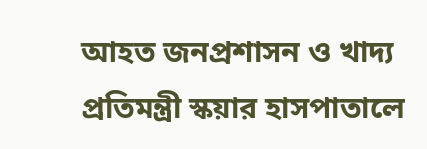আহত জনপ্রশাসন ও খাদ্য প্রতিমন্ত্রী স্কয়ার হাসপাতালে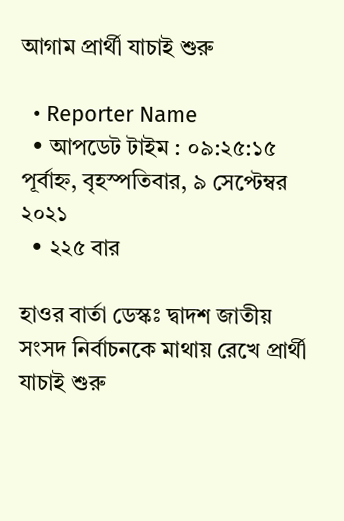আগাম প্রার্থী যাচাই শুরু

  • Reporter Name
  • আপডেট টাইম : ০৯:২৫:১৫ পূর্বাহ্ন, বৃহস্পতিবার, ৯ সেপ্টেম্বর ২০২১
  • ২২৫ বার

হাওর বার্তা ডেস্কঃ দ্বাদশ জাতীয় সংসদ নির্বাচনকে মাথায় রেখে প্রার্থী যাচাই শুরু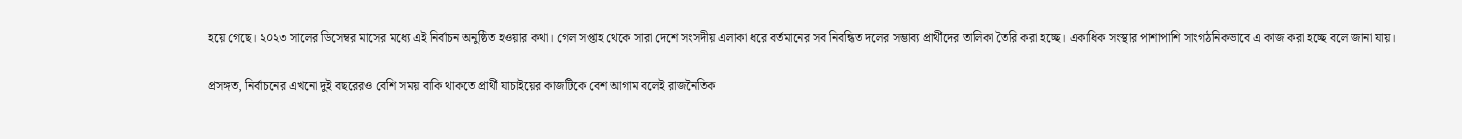হয়ে গেছে। ২০২৩ সালের ডিসেম্বর মাসের মধ্যে এই নির্বাচন অনুষ্ঠিত হওয়ার কথা। গেল সপ্তাহ থেকে সারা দেশে সংসদীয় এলাকা ধরে বর্তমানের সব নিবন্ধিত দলের সম্ভাব্য প্রার্থীদের তালিকা তৈরি করা হচ্ছে। একাধিক সংস্থার পাশাপাশি সাংগঠনিকভাবে এ কাজ করা হচ্ছে বলে জানা যায়।

প্রসঙ্গত, নির্বাচনের এখনো দুই বছরেরও বেশি সময় বাকি থাকতে প্রার্থী যাচাইয়ের কাজটিকে বেশ আগাম বলেই রাজনৈতিক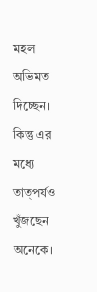মহল অভিমত দিচ্ছেন। কিন্তু এর মধ্যে তাত্পর্যও খুঁজছেন অনেকে।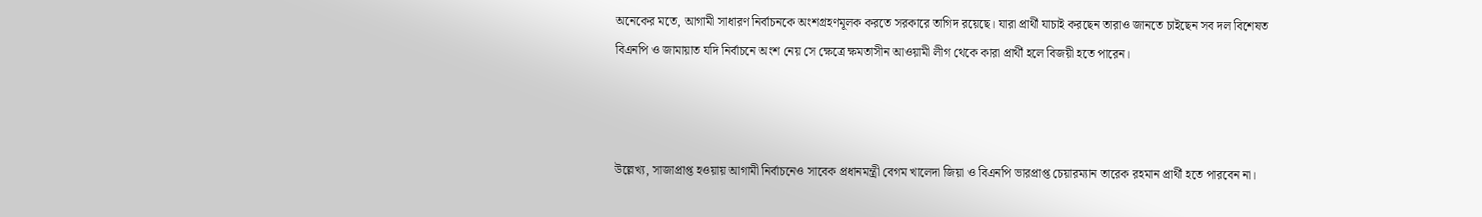অনেকের মতে, আগামী সাধারণ নির্বাচনকে অংশগ্রহণমূলক করতে সরকারে তাগিদ রয়েছে। যারা প্রার্থী যাচাই করছেন তারাও জানতে চাইছেন সব দল বিশেষত বিএনপি ও জামায়াত যদি নির্বাচনে অংশ নেয় সে ক্ষেত্রে ক্ষমতাসীন আওয়ামী লীগ থেকে কারা প্রার্থী হলে বিজয়ী হতে পারেন।



উল্লেখ্য, সাজাপ্রাপ্ত হওয়ায় আগামী নির্বাচনেও সাবেক প্রধানমন্ত্রী বেগম খালেদা জিয়া ও বিএনপি ভারপ্রাপ্ত চেয়ারম্যান তারেক রহমান প্রার্থী হতে পারবেন না।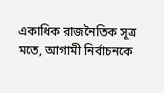একাধিক রাজনৈতিক সূত্র মতে, আগামী নির্বাচনকে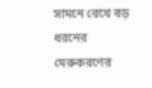সামনে রেখে বড় ধরনের মেরুকরণের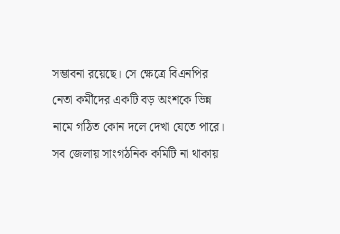সম্ভাবনা রয়েছে। সে ক্ষেত্রে বিএনপির নেতা কর্মীদের একটি বড় অংশকে ভিন্ন নামে গঠিত কোন দলে দেখা যেতে পারে। সব জেলায় সাংগঠনিক কমিটি না থাকায়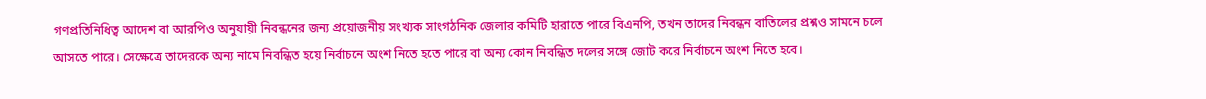গণপ্রতিনিধিত্ব আদেশ বা আরপিও অনুযায়ী নিবন্ধনের জন্য প্রয়োজনীয় সংখ্যক সাংগঠনিক জেলার কমিটি হারাতে পারে বিএনপি, তখন তাদের নিবন্ধন বাতিলের প্রশ্নও সামনে চলে আসতে পারে। সেক্ষেত্রে তাদেরকে অন্য নামে নিবন্ধিত হয়ে নির্বাচনে অংশ নিতে হতে পারে বা অন্য কোন নিবন্ধিত দলের সঙ্গে জোট করে নির্বাচনে অংশ নিতে হবে।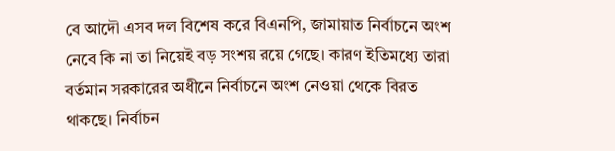বে আদৌ এসব দল বিশেষ করে বিএনপি, জামায়াত নির্বাচনে অংশ নেবে কি না তা নিয়েই বড় সংশয় রয়ে গেছে। কারণ ইতিমধ্যে তারা বর্তমান সরকারের অধীনে নির্বাচনে অংশ নেওয়া থেকে বিরত থাকছে। নির্বাচন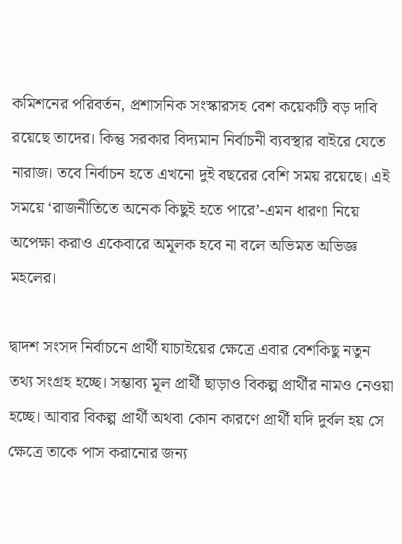কমিশনের পরিবর্তন, প্রশাসনিক সংস্কারসহ বেশ কয়েকটি বড় দাবি রয়েছে তাদের। কিন্তু সরকার বিদ্যমান নির্বাচনী ব্যবস্থার বাইরে যেতে নারাজ। তবে নির্বাচন হতে এখনো দুই বছরের বেশি সময় রয়েছে। এই সময়ে ‘রাজনীতিতে অনেক কিছুই হতে পারে’-এমন ধারণা নিয়ে অপেক্ষা করাও একেবারে অমূলক হবে না বলে অভিমত অভিজ্ঞ মহলের।

দ্বাদশ সংসদ নির্বাচনে প্রার্থী যাচাইয়ের ক্ষেত্রে এবার বেশকিছু নতুন তথ্য সংগ্রহ হচ্ছে। সম্ভাব্য মূল প্রার্থী ছাড়াও বিকল্প প্রার্থীর নামও নেওয়া হচ্ছে। আবার বিকল্প প্রার্থী অথবা কোন কারণে প্রার্থী যদি দুর্বল হয় সে ক্ষেত্রে তাকে পাস করানোর জন্য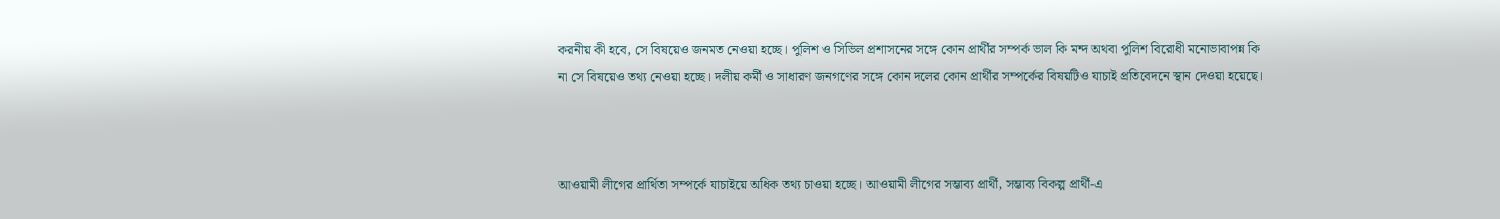করনীয় কী হবে, সে বিষয়েও জনমত নেওয়া হচ্ছে। পুলিশ ও সিভিল প্রশাসনের সঙ্গে কোন প্রার্থীর সম্পর্ক ভাল কি মন্দ অথবা পুলিশ বিরোধী মনোভাবাপন্ন কি না সে বিষয়েও তথ্য নেওয়া হচ্ছে। দলীয় কর্মী ও সাধারণ জনগণের সঙ্গে কোন দলের কোন প্রার্থীর সম্পর্কের বিষয়টিও যাচাই প্রতিবেদনে স্থান দেওয়া হয়েছে।



আওয়ামী লীগের প্রার্থিতা সম্পর্কে যাচাইয়ে অধিক তথ্য চাওয়া হচ্ছে। আওয়ামী লীগের সম্ভাব্য প্রার্থী, সম্ভাব্য বিকল্প প্রার্থী-এ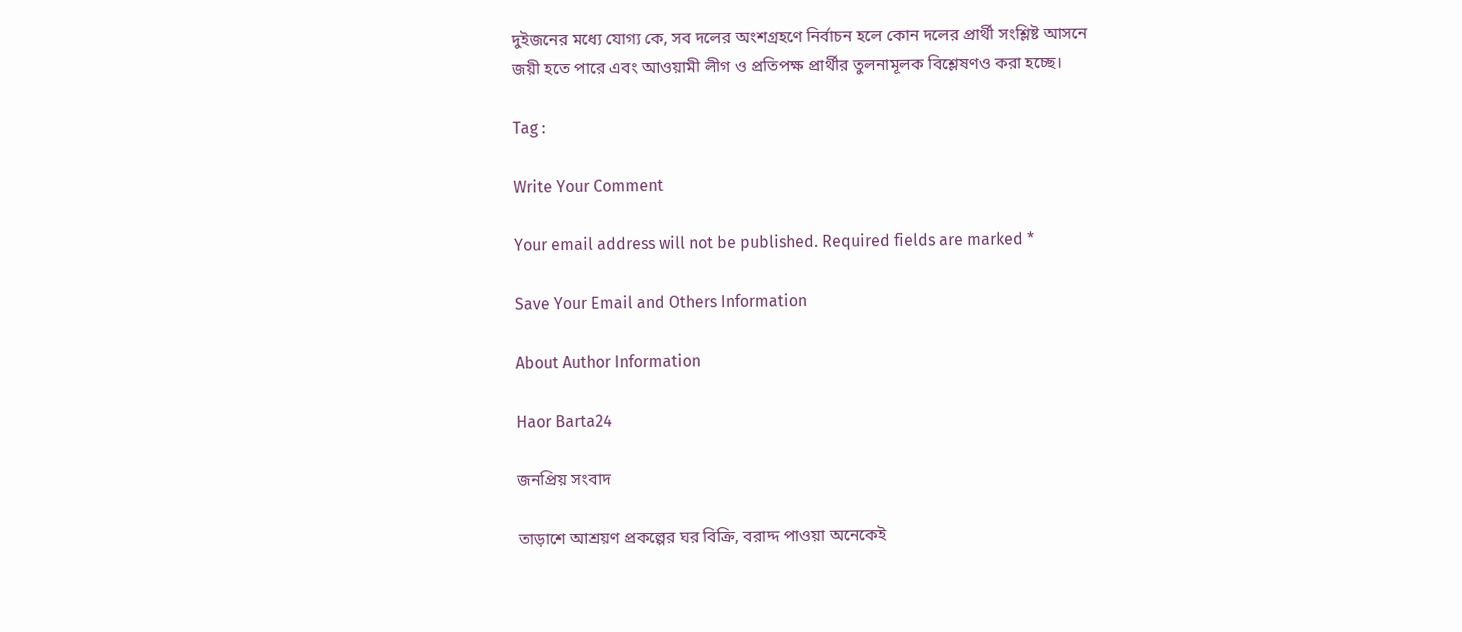দুইজনের মধ্যে যোগ্য কে, সব দলের অংশগ্রহণে নির্বাচন হলে কোন দলের প্রার্থী সংশ্লিষ্ট আসনে জয়ী হতে পারে এবং আওয়ামী লীগ ও প্রতিপক্ষ প্রার্থীর তুলনামূলক বিশ্লেষণও করা হচ্ছে।

Tag :

Write Your Comment

Your email address will not be published. Required fields are marked *

Save Your Email and Others Information

About Author Information

Haor Barta24

জনপ্রিয় সংবাদ

তাড়াশে আশ্রয়ণ প্রকল্পের ঘর বিক্রি, বরাদ্দ পাওয়া অনেকেই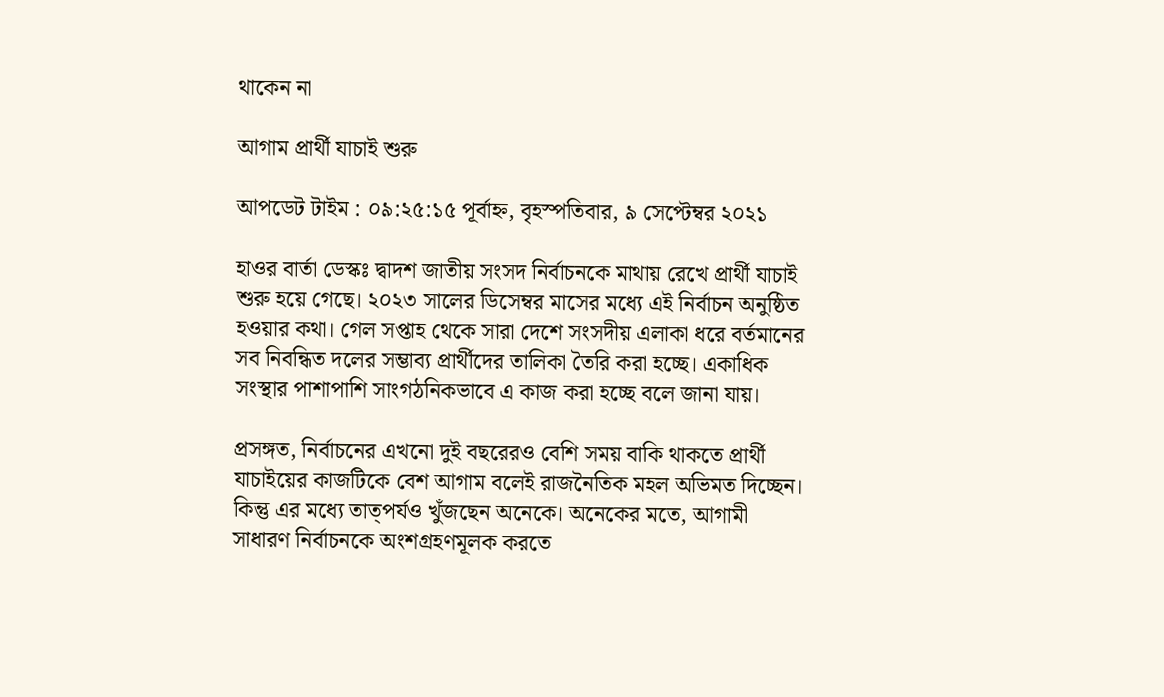থাকেন না

আগাম প্রার্থী যাচাই শুরু

আপডেট টাইম : ০৯:২৫:১৫ পূর্বাহ্ন, বৃহস্পতিবার, ৯ সেপ্টেম্বর ২০২১

হাওর বার্তা ডেস্কঃ দ্বাদশ জাতীয় সংসদ নির্বাচনকে মাথায় রেখে প্রার্থী যাচাই শুরু হয়ে গেছে। ২০২৩ সালের ডিসেম্বর মাসের মধ্যে এই নির্বাচন অনুষ্ঠিত হওয়ার কথা। গেল সপ্তাহ থেকে সারা দেশে সংসদীয় এলাকা ধরে বর্তমানের সব নিবন্ধিত দলের সম্ভাব্য প্রার্থীদের তালিকা তৈরি করা হচ্ছে। একাধিক সংস্থার পাশাপাশি সাংগঠনিকভাবে এ কাজ করা হচ্ছে বলে জানা যায়।

প্রসঙ্গত, নির্বাচনের এখনো দুই বছরেরও বেশি সময় বাকি থাকতে প্রার্থী যাচাইয়ের কাজটিকে বেশ আগাম বলেই রাজনৈতিক মহল অভিমত দিচ্ছেন। কিন্তু এর মধ্যে তাত্পর্যও খুঁজছেন অনেকে। অনেকের মতে, আগামী সাধারণ নির্বাচনকে অংশগ্রহণমূলক করতে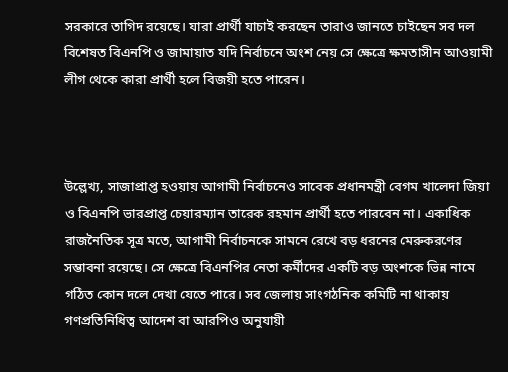সরকারে তাগিদ রয়েছে। যারা প্রার্থী যাচাই করছেন তারাও জানতে চাইছেন সব দল বিশেষত বিএনপি ও জামায়াত যদি নির্বাচনে অংশ নেয় সে ক্ষেত্রে ক্ষমতাসীন আওয়ামী লীগ থেকে কারা প্রার্থী হলে বিজয়ী হতে পারেন।



উল্লেখ্য, সাজাপ্রাপ্ত হওয়ায় আগামী নির্বাচনেও সাবেক প্রধানমন্ত্রী বেগম খালেদা জিয়া ও বিএনপি ভারপ্রাপ্ত চেয়ারম্যান তারেক রহমান প্রার্থী হতে পারবেন না। একাধিক রাজনৈতিক সূত্র মতে, আগামী নির্বাচনকে সামনে রেখে বড় ধরনের মেরুকরণের সম্ভাবনা রয়েছে। সে ক্ষেত্রে বিএনপির নেতা কর্মীদের একটি বড় অংশকে ভিন্ন নামে গঠিত কোন দলে দেখা যেতে পারে। সব জেলায় সাংগঠনিক কমিটি না থাকায় গণপ্রতিনিধিত্ব আদেশ বা আরপিও অনুযায়ী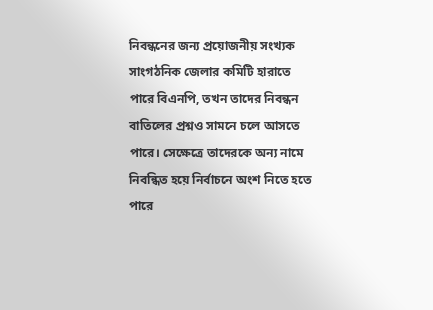নিবন্ধনের জন্য প্রয়োজনীয় সংখ্যক সাংগঠনিক জেলার কমিটি হারাতে পারে বিএনপি, তখন তাদের নিবন্ধন বাতিলের প্রশ্নও সামনে চলে আসতে পারে। সেক্ষেত্রে তাদেরকে অন্য নামে নিবন্ধিত হয়ে নির্বাচনে অংশ নিতে হতে পারে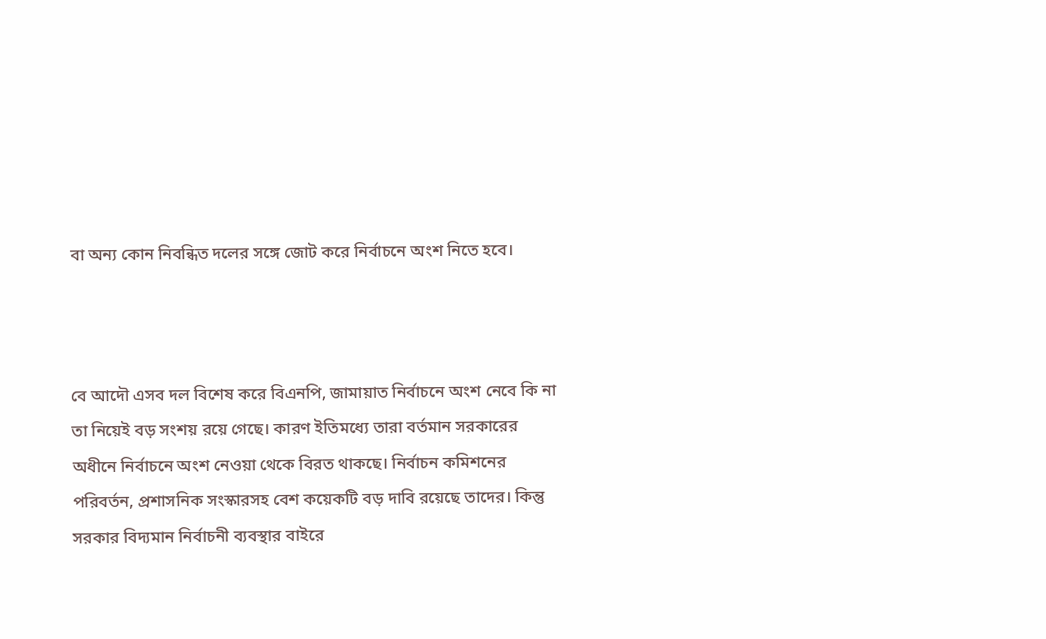বা অন্য কোন নিবন্ধিত দলের সঙ্গে জোট করে নির্বাচনে অংশ নিতে হবে।



বে আদৌ এসব দল বিশেষ করে বিএনপি, জামায়াত নির্বাচনে অংশ নেবে কি না তা নিয়েই বড় সংশয় রয়ে গেছে। কারণ ইতিমধ্যে তারা বর্তমান সরকারের অধীনে নির্বাচনে অংশ নেওয়া থেকে বিরত থাকছে। নির্বাচন কমিশনের পরিবর্তন, প্রশাসনিক সংস্কারসহ বেশ কয়েকটি বড় দাবি রয়েছে তাদের। কিন্তু সরকার বিদ্যমান নির্বাচনী ব্যবস্থার বাইরে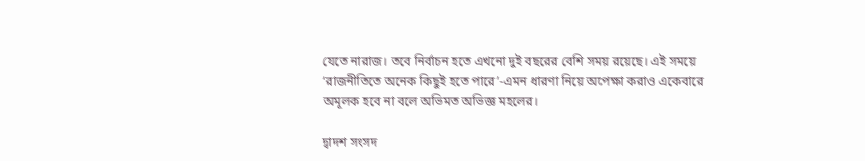যেতে নারাজ। তবে নির্বাচন হতে এখনো দুই বছরের বেশি সময় রয়েছে। এই সময়ে ‘রাজনীতিতে অনেক কিছুই হতে পারে’-এমন ধারণা নিয়ে অপেক্ষা করাও একেবারে অমূলক হবে না বলে অভিমত অভিজ্ঞ মহলের।

দ্বাদশ সংসদ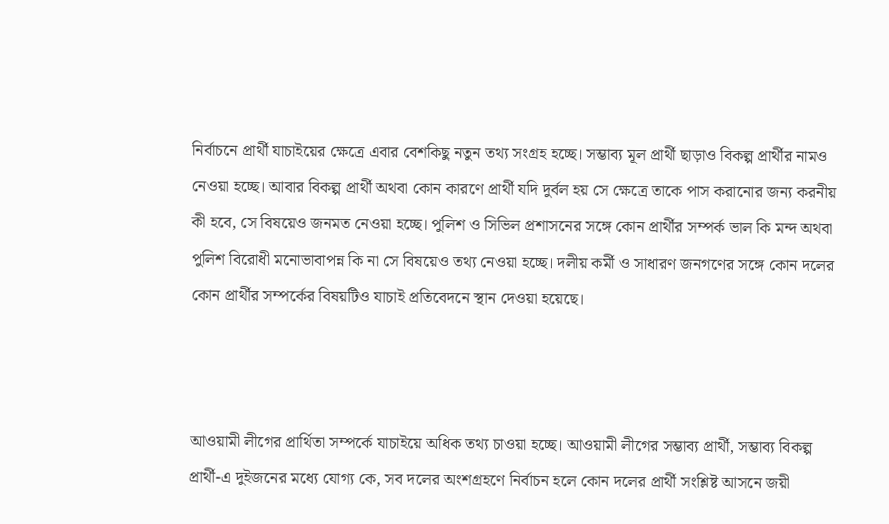নির্বাচনে প্রার্থী যাচাইয়ের ক্ষেত্রে এবার বেশকিছু নতুন তথ্য সংগ্রহ হচ্ছে। সম্ভাব্য মূল প্রার্থী ছাড়াও বিকল্প প্রার্থীর নামও নেওয়া হচ্ছে। আবার বিকল্প প্রার্থী অথবা কোন কারণে প্রার্থী যদি দুর্বল হয় সে ক্ষেত্রে তাকে পাস করানোর জন্য করনীয় কী হবে, সে বিষয়েও জনমত নেওয়া হচ্ছে। পুলিশ ও সিভিল প্রশাসনের সঙ্গে কোন প্রার্থীর সম্পর্ক ভাল কি মন্দ অথবা পুলিশ বিরোধী মনোভাবাপন্ন কি না সে বিষয়েও তথ্য নেওয়া হচ্ছে। দলীয় কর্মী ও সাধারণ জনগণের সঙ্গে কোন দলের কোন প্রার্থীর সম্পর্কের বিষয়টিও যাচাই প্রতিবেদনে স্থান দেওয়া হয়েছে।



আওয়ামী লীগের প্রার্থিতা সম্পর্কে যাচাইয়ে অধিক তথ্য চাওয়া হচ্ছে। আওয়ামী লীগের সম্ভাব্য প্রার্থী, সম্ভাব্য বিকল্প প্রার্থী-এ দুইজনের মধ্যে যোগ্য কে, সব দলের অংশগ্রহণে নির্বাচন হলে কোন দলের প্রার্থী সংশ্লিষ্ট আসনে জয়ী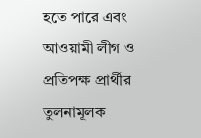হতে পারে এবং আওয়ামী লীগ ও প্রতিপক্ষ প্রার্থীর তুলনামূলক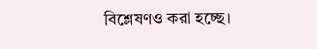বিশ্লেষণও করা হচ্ছে।